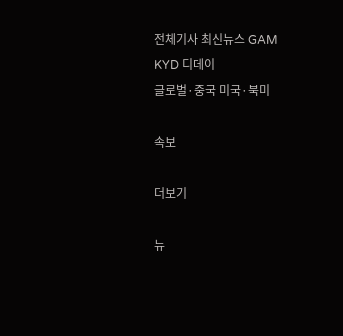전체기사 최신뉴스 GAM
KYD 디데이
글로벌·중국 미국·북미

속보

더보기

뉴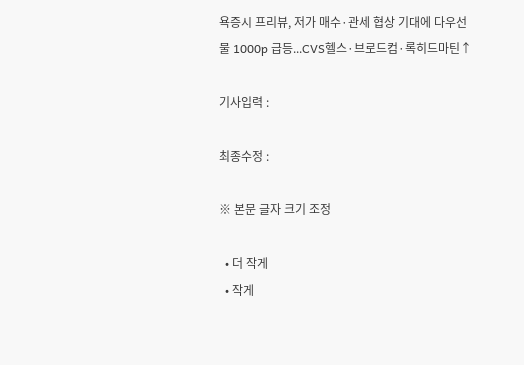욕증시 프리뷰, 저가 매수·관세 협상 기대에 다우선물 1000p 급등...CVS헬스·브로드컴·록히드마틴↑

기사입력 :

최종수정 :

※ 본문 글자 크기 조정

  • 더 작게
  • 작게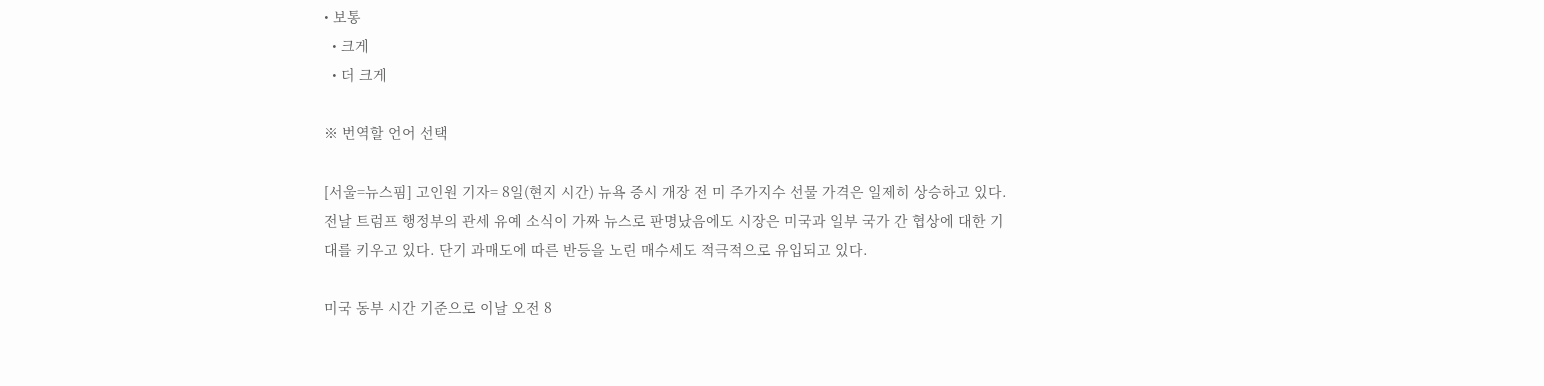• 보통
  • 크게
  • 더 크게

※ 번역할 언어 선택

[서울=뉴스핌] 고인원 기자= 8일(현지 시간) 뉴욕 증시 개장 전 미 주가지수 선물 가격은 일제히 상승하고 있다. 전날 트럼프 행정부의 관세 유예 소식이 가짜 뉴스로 판명났음에도 시장은 미국과 일부 국가 간 협상에 대한 기대를 키우고 있다. 단기 과매도에 따른 반등을 노린 매수세도 적극적으로 유입되고 있다.

미국 동부 시간 기준으로 이날 오전 8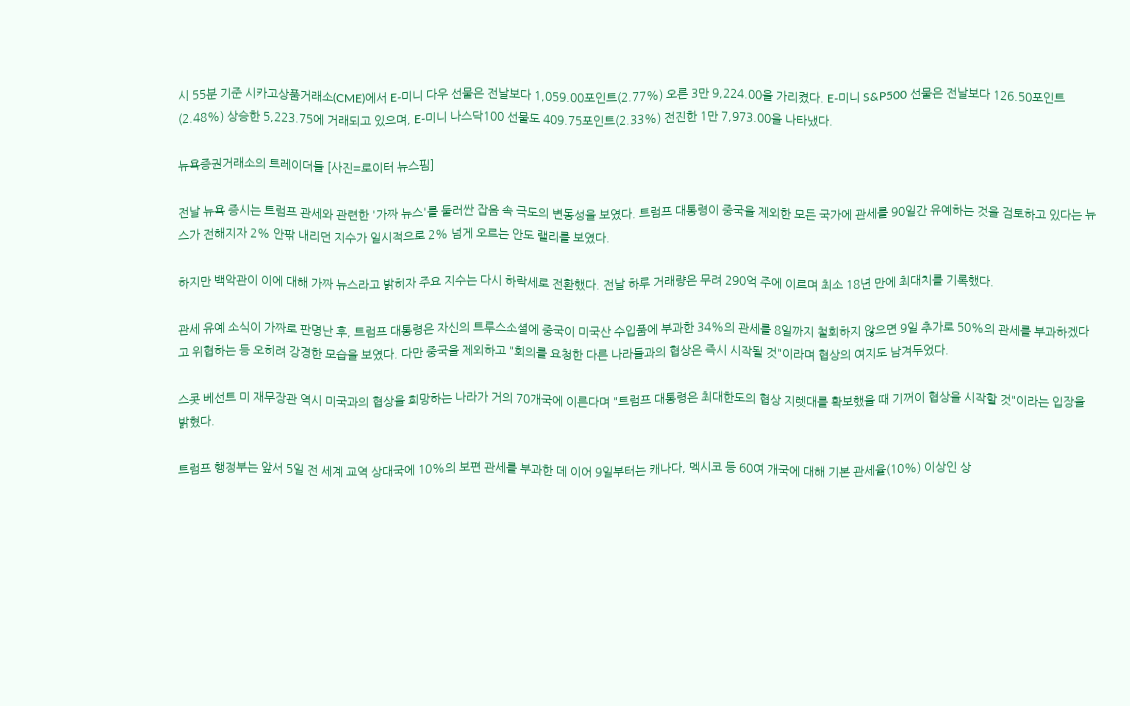시 55분 기준 시카고상품거래소(CME)에서 E-미니 다우 선물은 전날보다 1,059.00포인트(2.77%) 오른 3만 9,224.00을 가리켰다. E-미니 S&P500 선물은 전날보다 126.50포인트(2.48%) 상승한 5,223.75에 거래되고 있으며, E-미니 나스닥100 선물도 409.75포인트(2.33%) 전진한 1만 7,973.00을 나타냈다.

뉴욕증권거래소의 트레이더들 [사진=로이터 뉴스핌]

전날 뉴욕 증시는 트럼프 관세와 관련한 '가짜 뉴스'를 둘러싼 잡음 속 극도의 변동성을 보였다. 트럼프 대통령이 중국을 제외한 모든 국가에 관세를 90일간 유예하는 것을 검토하고 있다는 뉴스가 전해지자 2% 안팎 내리던 지수가 일시적으로 2% 넘게 오르는 안도 랠리를 보였다.

하지만 백악관이 이에 대해 가짜 뉴스라고 밝히자 주요 지수는 다시 하락세로 전환했다. 전날 하루 거래량은 무려 290억 주에 이르며 최소 18년 만에 최대치를 기록했다.

관세 유예 소식이 가짜로 판명난 후, 트럼프 대통령은 자신의 트루스소셜에 중국이 미국산 수입품에 부과한 34%의 관세를 8일까지 철회하지 않으면 9일 추가로 50%의 관세를 부과하겠다고 위협하는 등 오히려 강경한 모습을 보였다. 다만 중국을 제외하고 "회의를 요청한 다른 나라들과의 협상은 즉시 시작될 것"이라며 협상의 여지도 남겨두었다.

스콧 베선트 미 재무장관 역시 미국과의 협상을 희망하는 나라가 거의 70개국에 이른다며 "트럼프 대통령은 최대한도의 협상 지렛대를 확보했을 때 기꺼이 협상을 시작할 것"이라는 입장을 밝혔다.

트럼프 행정부는 앞서 5일 전 세계 교역 상대국에 10%의 보편 관세를 부과한 데 이어 9일부터는 캐나다, 멕시코 등 60여 개국에 대해 기본 관세율(10%) 이상인 상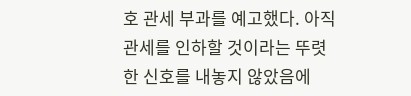호 관세 부과를 예고했다. 아직 관세를 인하할 것이라는 뚜렷한 신호를 내놓지 않았음에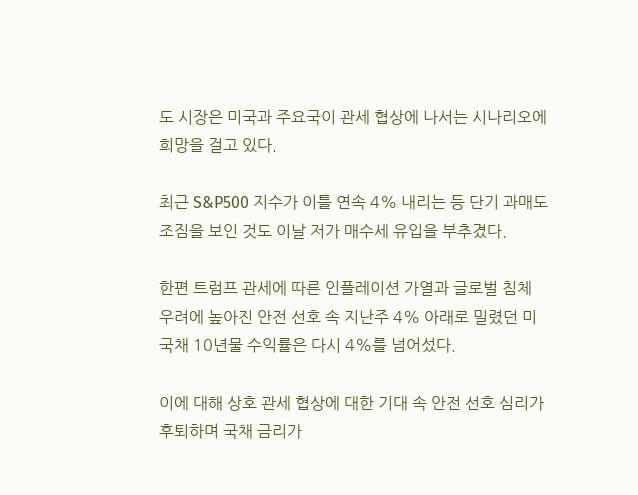도 시장은 미국과 주요국이 관세 협상에 나서는 시나리오에 희망을 걸고 있다.

최근 S&P500 지수가 이틀 연속 4% 내리는 등 단기 과매도 조짐을 보인 것도 이날 저가 매수세 유입을 부추겼다.

한편 트럼프 관세에 따른 인플레이션 가열과 글로벌 침체 우려에 높아진 안전 선호 속 지난주 4% 아래로 밀렸던 미 국채 10년물 수익률은 다시 4%를 넘어섰다.

이에 대해 상호 관세 협상에 대한 기대 속 안전 선호 심리가 후퇴하며 국채 금리가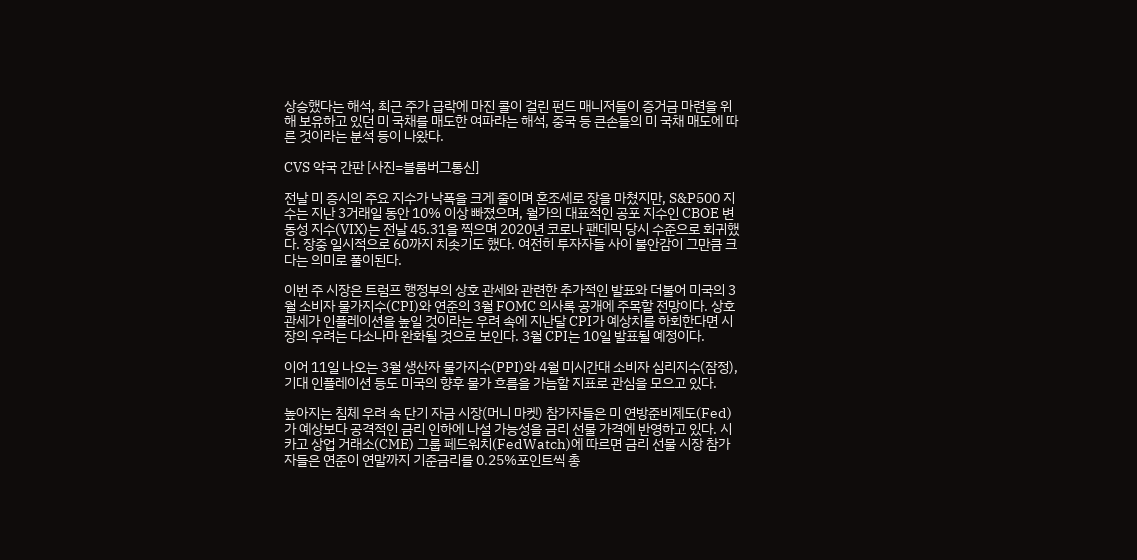상승했다는 해석, 최근 주가 급락에 마진 콜이 걸린 펀드 매니저들이 증거금 마련을 위해 보유하고 있던 미 국채를 매도한 여파라는 해석, 중국 등 큰손들의 미 국채 매도에 따른 것이라는 분석 등이 나왔다.

CVS 약국 간판 [사진=블룸버그통신]

전날 미 증시의 주요 지수가 낙폭을 크게 줄이며 혼조세로 장을 마쳤지만, S&P500 지수는 지난 3거래일 동안 10% 이상 빠졌으며, 월가의 대표적인 공포 지수인 CBOE 변동성 지수(VIX)는 전날 45.31을 찍으며 2020년 코로나 팬데믹 당시 수준으로 회귀했다. 장중 일시적으로 60까지 치솟기도 했다. 여전히 투자자들 사이 불안감이 그만큼 크다는 의미로 풀이된다.

이번 주 시장은 트럼프 행정부의 상호 관세와 관련한 추가적인 발표와 더불어 미국의 3월 소비자 물가지수(CPI)와 연준의 3월 FOMC 의사록 공개에 주목할 전망이다. 상호 관세가 인플레이션을 높일 것이라는 우려 속에 지난달 CPI가 예상치를 하회한다면 시장의 우려는 다소나마 완화될 것으로 보인다. 3월 CPI는 10일 발표될 예정이다.

이어 11일 나오는 3월 생산자 물가지수(PPI)와 4월 미시간대 소비자 심리지수(잠정), 기대 인플레이션 등도 미국의 향후 물가 흐름을 가늠할 지표로 관심을 모으고 있다.

높아지는 침체 우려 속 단기 자금 시장(머니 마켓) 참가자들은 미 연방준비제도(Fed)가 예상보다 공격적인 금리 인하에 나설 가능성을 금리 선물 가격에 반영하고 있다. 시카고 상업 거래소(CME) 그룹 페드워치(FedWatch)에 따르면 금리 선물 시장 참가자들은 연준이 연말까지 기준금리를 0.25%포인트씩 총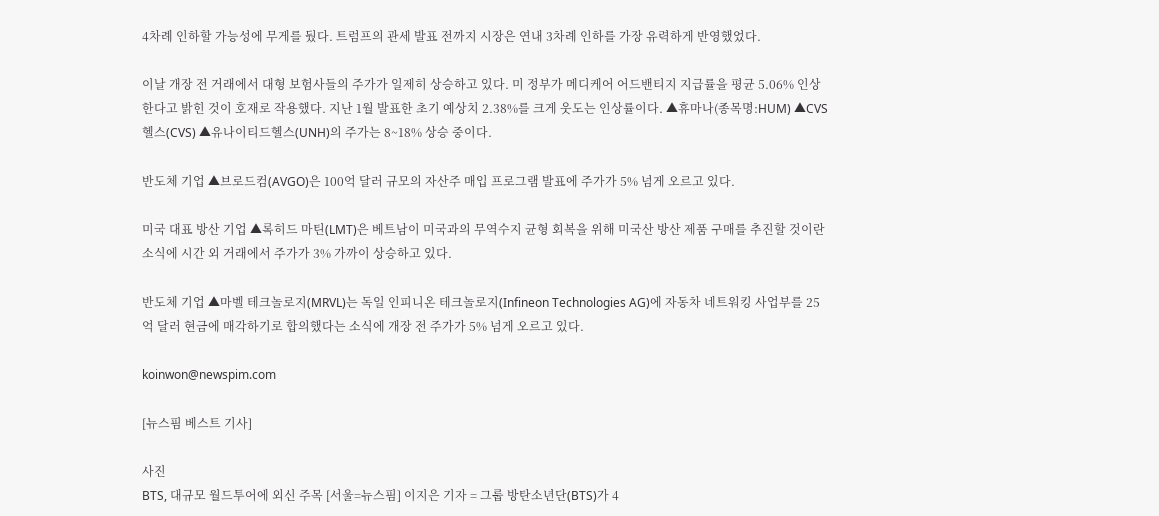4차례 인하할 가능성에 무게를 뒀다. 트럼프의 관세 발표 전까지 시장은 연내 3차례 인하를 가장 유력하게 반영했었다.

이날 개장 전 거래에서 대형 보험사들의 주가가 일제히 상승하고 있다. 미 정부가 메디케어 어드밴티지 지급률을 평균 5.06% 인상한다고 밝힌 것이 호재로 작용했다. 지난 1월 발표한 초기 예상치 2.38%를 크게 웃도는 인상률이다. ▲휴마나(종목명:HUM) ▲CVS헬스(CVS) ▲유나이티드헬스(UNH)의 주가는 8~18% 상승 중이다.

반도체 기업 ▲브로드컴(AVGO)은 100억 달러 규모의 자산주 매입 프로그램 발표에 주가가 5% 넘게 오르고 있다.

미국 대표 방산 기업 ▲록히드 마틴(LMT)은 베트남이 미국과의 무역수지 균형 회복을 위해 미국산 방산 제품 구매를 추진할 것이란 소식에 시간 외 거래에서 주가가 3% 가까이 상승하고 있다.

반도체 기업 ▲마벨 테크놀로지(MRVL)는 독일 인피니온 테크놀로지(Infineon Technologies AG)에 자동차 네트워킹 사업부를 25억 달러 현금에 매각하기로 합의했다는 소식에 개장 전 주가가 5% 넘게 오르고 있다.

koinwon@newspim.com

[뉴스핌 베스트 기사]

사진
BTS, 대규모 월드투어에 외신 주목 [서울=뉴스핌] 이지은 기자 = 그룹 방탄소년단(BTS)가 4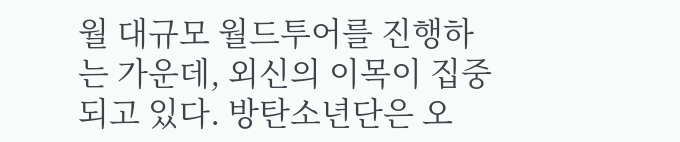월 대규모 월드투어를 진행하는 가운데, 외신의 이목이 집중되고 있다. 방탄소년단은 오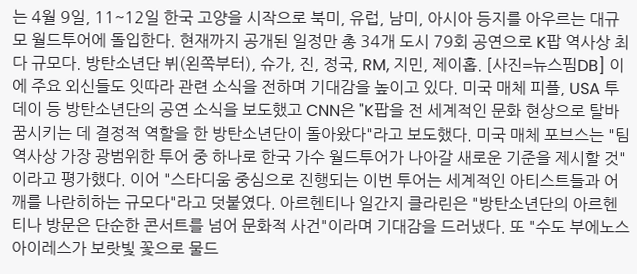는 4월 9일, 11~12일 한국 고양을 시작으로 북미, 유럽, 남미, 아시아 등지를 아우르는 대규모 월드투어에 돌입한다. 현재까지 공개된 일정만 총 34개 도시 79회 공연으로 K팝 역사상 최다 규모다. 방탄소년단 뷔(왼쪽부터), 슈가, 진, 정국, RM, 지민, 제이홉. [사진=뉴스핌DB] 이에 주요 외신들도 잇따라 관련 소식을 전하며 기대감을 높이고 있다. 미국 매체 피플, USA 투데이 등 방탄소년단의 공연 소식을 보도했고 CNN은 "K팝을 전 세계적인 문화 현상으로 탈바꿈시키는 데 결정적 역할을 한 방탄소년단이 돌아왔다"라고 보도했다. 미국 매체 포브스는 "팀 역사상 가장 광범위한 투어 중 하나로 한국 가수 월드투어가 나아갈 새로운 기준을 제시할 것"이라고 평가했다. 이어 "스타디움 중심으로 진행되는 이번 투어는 세계적인 아티스트들과 어깨를 나란히하는 규모다"라고 덧붙였다. 아르헨티나 일간지 클라린은 "방탄소년단의 아르헨티나 방문은 단순한 콘서트를 넘어 문화적 사건"이라며 기대감을 드러냈다. 또 "수도 부에노스아이레스가 보랏빛 꽃으로 물드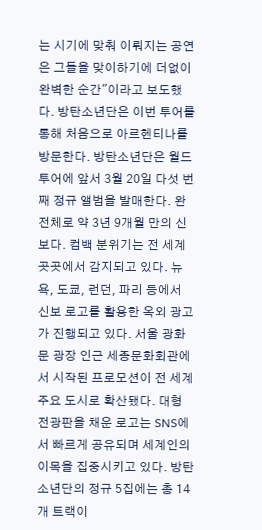는 시기에 맞춰 이뤄지는 공연은 그들을 맞이하기에 더없이 완벽한 순간"이라고 보도했다. 방탄소년단은 이번 투어를 통해 처음으로 아르헨티나를 방문한다. 방탄소년단은 월드투어에 앞서 3월 20일 다섯 번째 정규 앨범을 발매한다. 완전체로 약 3년 9개월 만의 신보다. 컴백 분위기는 전 세계 곳곳에서 감지되고 있다. 뉴욕, 도쿄, 런던, 파리 등에서 신보 로고를 활용한 옥외 광고가 진행되고 있다. 서울 광화문 광장 인근 세종문화회관에서 시작된 프로모션이 전 세계 주요 도시로 확산됐다. 대형 전광판을 채운 로고는 SNS에서 빠르게 공유되며 세계인의 이목을 집중시키고 있다. 방탄소년단의 정규 5집에는 총 14개 트랙이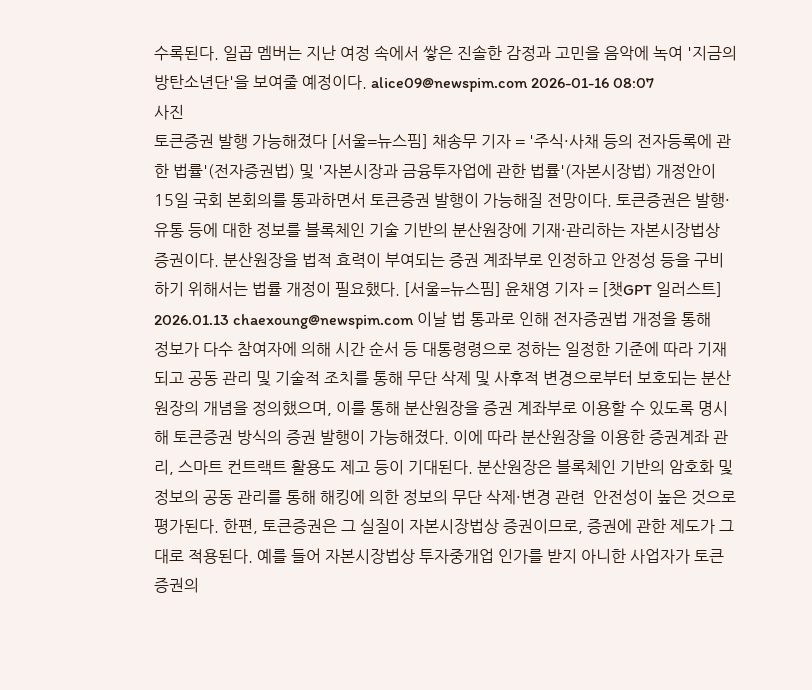수록된다. 일곱 멤버는 지난 여정 속에서 쌓은 진솔한 감정과 고민을 음악에 녹여 '지금의 방탄소년단'을 보여줄 예정이다. alice09@newspim.com 2026-01-16 08:07
사진
토큰증권 발행 가능해졌다 [서울=뉴스핌] 채송무 기자 = '주식·사채 등의 전자등록에 관한 법률'(전자증권법) 및 '자본시장과 금융투자업에 관한 법률'(자본시장법) 개정안이 15일 국회 본회의를 통과하면서 토큰증권 발행이 가능해질 전망이다. 토큰증권은 발행·유통 등에 대한 정보를 블록체인 기술 기반의 분산원장에 기재·관리하는 자본시장법상 증권이다. 분산원장을 법적 효력이 부여되는 증권 계좌부로 인정하고 안정성 등을 구비하기 위해서는 법률 개정이 필요했다. [서울=뉴스핌] 윤채영 기자 = [챗GPT 일러스트] 2026.01.13 chaexoung@newspim.com 이날 법 통과로 인해 전자증권법 개정을 통해 정보가 다수 참여자에 의해 시간 순서 등 대통령령으로 정하는 일정한 기준에 따라 기재되고 공동 관리 및 기술적 조치를 통해 무단 삭제 및 사후적 변경으로부터 보호되는 분산원장의 개념을 정의했으며, 이를 통해 분산원장을 증권 계좌부로 이용할 수 있도록 명시해 토큰증권 방식의 증권 발행이 가능해졌다. 이에 따라 분산원장을 이용한 증권계좌 관리, 스마트 컨트랙트 활용도 제고 등이 기대된다. 분산원장은 블록체인 기반의 암호화 및 정보의 공동 관리를 통해 해킹에 의한 정보의 무단 삭제·변경 관련  안전성이 높은 것으로 평가된다. 한편, 토큰증권은 그 실질이 자본시장법상 증권이므로, 증권에 관한 제도가 그대로 적용된다. 예를 들어 자본시장법상 투자중개업 인가를 받지 아니한 사업자가 토큰증권의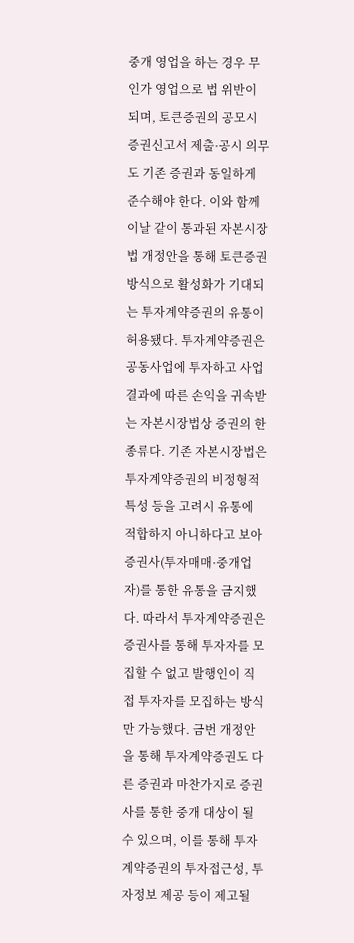중개 영업을 하는 경우 무인가 영업으로 법 위반이 되며, 토큰증권의 공모시 증권신고서 제출·공시 의무도 기존 증권과 동일하게 준수해야 한다. 이와 함께 이날 같이 통과된 자본시장법 개정안을 통해 토큰증권 방식으로 활성화가 기대되는 투자계약증권의 유통이 허용됐다. 투자계약증권은 공동사업에 투자하고 사업 결과에 따른 손익을 귀속받는 자본시장법상 증권의 한 종류다. 기존 자본시장법은 투자계약증권의 비정형적 특성 등을 고려시 유통에 적합하지 아니하다고 보아 증권사(투자매매·중개업자)를 통한 유통을 금지했다. 따라서 투자계약증권은 증권사를 통해 투자자를 모집할 수 없고 발행인이 직접 투자자를 모집하는 방식만 가능했다. 금번 개정안을 통해 투자계약증권도 다른 증권과 마찬가지로 증권사를 통한 중개 대상이 될 수 있으며, 이를 통해 투자계약증권의 투자접근성, 투자정보 제공 등이 제고될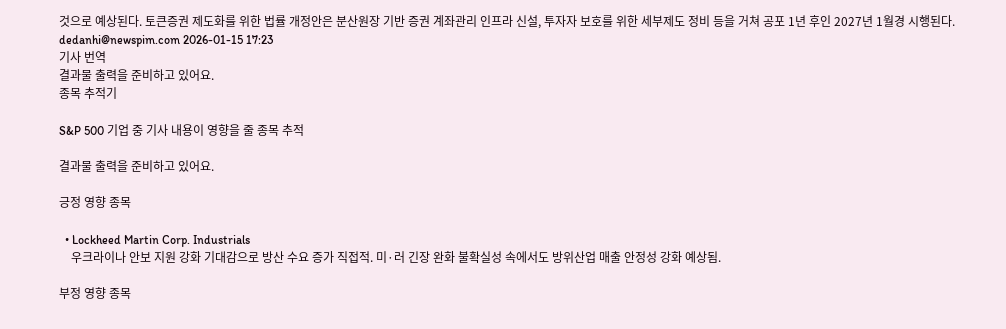것으로 예상된다. 토큰증권 제도화를 위한 법률 개정안은 분산원장 기반 증권 계좌관리 인프라 신설, 투자자 보호를 위한 세부제도 정비 등을 거쳐 공포 1년 후인 2027년 1월경 시행된다. dedanhi@newspim.com 2026-01-15 17:23
기사 번역
결과물 출력을 준비하고 있어요.
종목 추적기

S&P 500 기업 중 기사 내용이 영향을 줄 종목 추적

결과물 출력을 준비하고 있어요.

긍정 영향 종목

  • Lockheed Martin Corp. Industrials
    우크라이나 안보 지원 강화 기대감으로 방산 수요 증가 직접적. 미·러 긴장 완화 불확실성 속에서도 방위산업 매출 안정성 강화 예상됨.

부정 영향 종목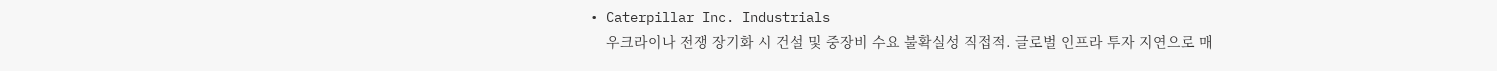• Caterpillar Inc. Industrials
    우크라이나 전쟁 장기화 시 건설 및 중장비 수요 불확실성 직접적. 글로벌 인프라 투자 지연으로 매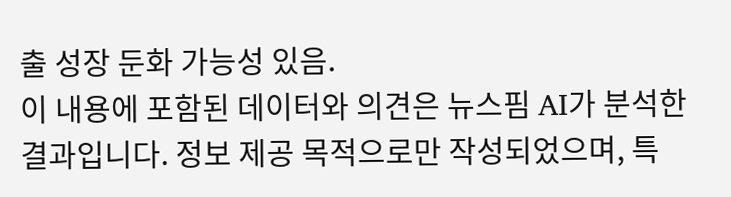출 성장 둔화 가능성 있음.
이 내용에 포함된 데이터와 의견은 뉴스핌 AI가 분석한 결과입니다. 정보 제공 목적으로만 작성되었으며, 특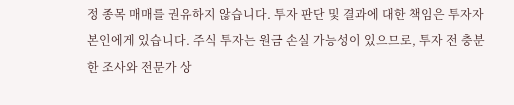정 종목 매매를 권유하지 않습니다. 투자 판단 및 결과에 대한 책임은 투자자 본인에게 있습니다. 주식 투자는 원금 손실 가능성이 있으므로, 투자 전 충분한 조사와 전문가 상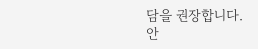담을 권장합니다.
안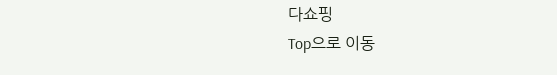다쇼핑
Top으로 이동